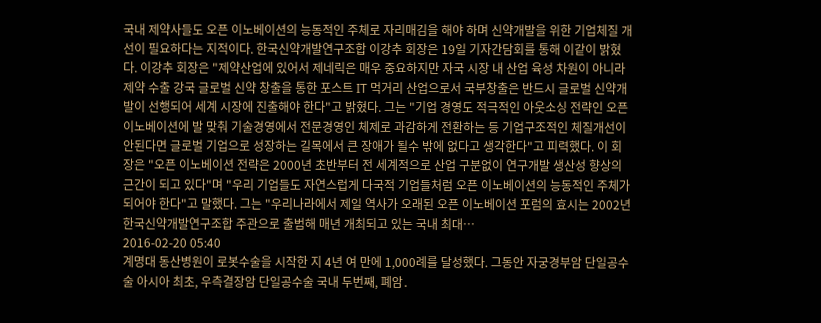국내 제약사들도 오픈 이노베이션의 능동적인 주체로 자리매김을 해야 하며 신약개발을 위한 기업체질 개선이 필요하다는 지적이다. 한국신약개발연구조합 이강추 회장은 19일 기자간담회를 통해 이같이 밝혔다. 이강추 회장은 "제약산업에 있어서 제네릭은 매우 중요하지만 자국 시장 내 산업 육성 차원이 아니라 제약 수출 강국 글로벌 신약 창출을 통한 포스트 IT 먹거리 산업으로서 국부창출은 반드시 글로벌 신약개발이 선행되어 세계 시장에 진출해야 한다"고 밝혔다. 그는 "기업 경영도 적극적인 아웃소싱 전략인 오픈이노베이션에 발 맞춰 기술경영에서 전문경영인 체제로 과감하게 전환하는 등 기업구조적인 체질개선이 안된다면 글로벌 기업으로 성장하는 길목에서 큰 장애가 될수 밖에 없다고 생각한다"고 피력했다. 이 회장은 "오픈 이노베이션 전략은 2000년 초반부터 전 세계적으로 산업 구분없이 연구개발 생산성 향상의 근간이 되고 있다"며 "우리 기업들도 자연스럽게 다국적 기업들처럼 오픈 이노베이션의 능동적인 주체가 되어야 한다"고 말했다. 그는 "우리나라에서 제일 역사가 오래된 오픈 이노베이션 포럼의 효시는 2002년 한국신약개발연구조합 주관으로 출범해 매년 개최되고 있는 국내 최대…
2016-02-20 05:40
계명대 동산병원이 로봇수술을 시작한 지 4년 여 만에 1,000례를 달성했다. 그동안 자궁경부암 단일공수술 아시아 최초, 우측결장암 단일공수술 국내 두번째, 폐암․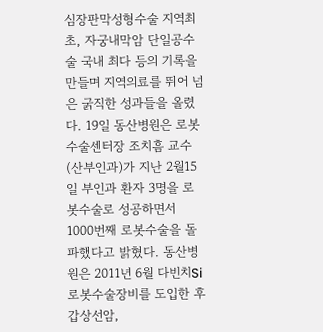심장판막성형수술 지역최초, 자궁내막암 단일공수술 국내 최다 등의 기록을 만들며 지역의료를 뛰어 넘은 굵직한 성과들을 올렸다. 19일 동산병원은 로봇수술센터장 조치흠 교수(산부인과)가 지난 2월15일 부인과 환자 3명을 로봇수술로 성공하면서 1000번째 로봇수술을 돌파했다고 밝혔다. 동산병원은 2011년 6월 다빈치Si 로봇수술장비를 도입한 후 갑상선암,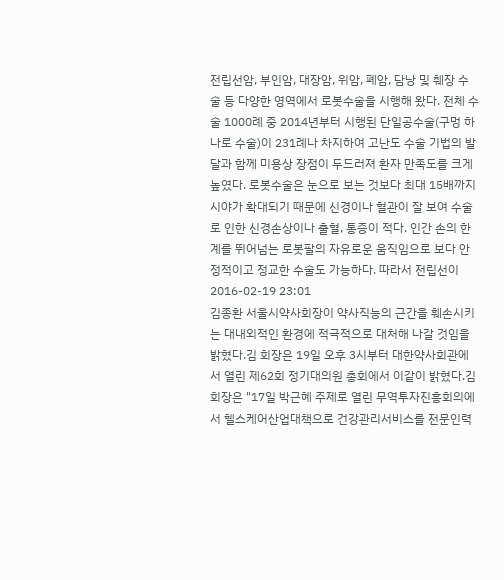전립선암, 부인암, 대장암, 위암, 폐암, 담낭 및 췌장 수술 등 다양한 영역에서 로봇수술을 시행해 왔다. 전체 수술 1000례 중 2014년부터 시행된 단일공수술(구멍 하나로 수술)이 231례나 차지하여 고난도 수술 기법의 발달과 함께 미용상 장점이 두드러져 환자 만족도를 크게 높였다. 로봇수술은 눈으로 보는 것보다 최대 15배까지 시야가 확대되기 때문에 신경이나 혈관이 잘 보여 수술로 인한 신경손상이나 출혈, 통증이 적다. 인간 손의 한계를 뛰어넘는 로봇팔의 자유로운 움직임으로 보다 안정적이고 정교한 수술도 가능하다. 따라서 전립선이
2016-02-19 23:01
김종환 서울시약사회장이 약사직능의 근간을 훼손시키는 대내외적인 환경에 적극적으로 대처해 나갈 것임을 밝혔다.김 회장은 19일 오후 3시부터 대한약사회관에서 열린 제62회 정기대의원 총회에서 이같이 밝혔다.김 회장은 "17일 박근혜 주제로 열린 무역투자진흥회의에서 헬스케어산업대책으로 건강관리서비스를 전문인력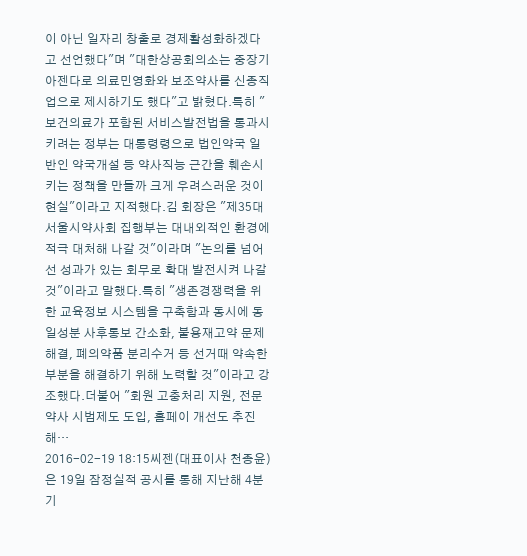이 아닌 일자리 창출로 경제활성화하겠다고 선언했다"며 "대한상공회의소는 중장기 아젠다로 의료민영화와 보조약사를 신종직업으로 제시하기도 했다"고 밝혔다.특히 "보건의료가 포함된 서비스발전법을 통과시키려는 정부는 대통령령으로 법인약국 일반인 약국개설 등 약사직능 근간을 훼손시키는 정책을 만들까 크게 우려스러운 것이 현실"이라고 지적했다.김 회장은 "제35대 서울시약사회 집행부는 대내외적인 환경에 적극 대처해 나갈 것"이라며 "논의를 넘어선 성과가 있는 회무로 확대 발전시켜 나갈 것"이라고 말했다.특히 "생존경쟁력을 위한 교육정보 시스템을 구축함과 동시에 동일성분 사후통보 간소화, 불용재고약 문제 해결, 폐의약품 분리수거 등 선거때 약속한 부분을 해결하기 위해 노력할 것"이라고 강조했다.더불어 "회원 고충처리 지원, 전문약사 시범제도 도입, 홈페이 개선도 추진해…
2016-02-19 18:15씨젠(대표이사 천종윤)은 19일 잠정실적 공시를 통해 지난해 4분기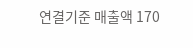연결기준 매출액 170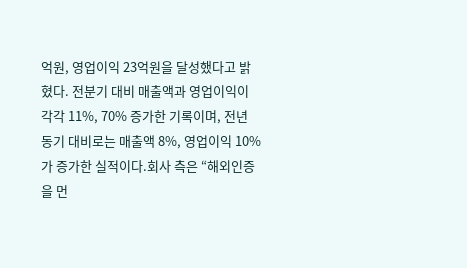억원, 영업이익 23억원을 달성했다고 밝혔다. 전분기 대비 매출액과 영업이익이 각각 11%, 70% 증가한 기록이며, 전년 동기 대비로는 매출액 8%, 영업이익 10%가 증가한 실적이다.회사 측은 “해외인증을 먼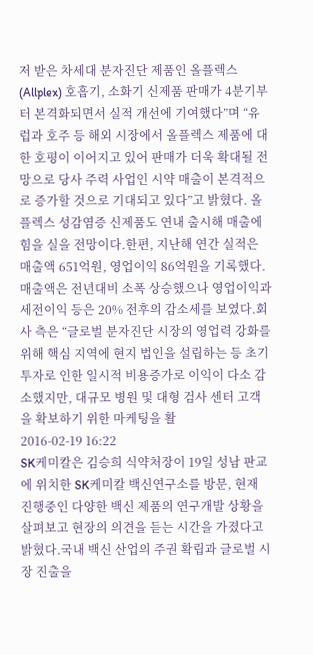저 받은 차세대 분자진단 제품인 올플렉스(Allplex) 호흡기, 소화기 신제품 판매가 4분기부터 본격화되면서 실적 개선에 기여했다”며 “유럽과 호주 등 해외 시장에서 올플렉스 제품에 대한 호평이 이어지고 있어 판매가 더욱 확대될 전망으로 당사 주력 사업인 시약 매출이 본격적으로 증가할 것으로 기대되고 있다”고 밝혔다. 올플렉스 성감염증 신제품도 연내 출시해 매출에 힘을 실을 전망이다.한편, 지난해 연간 실적은 매출액 651억원, 영업이익 86억원을 기록했다. 매출액은 전년대비 소폭 상승했으나 영업이익과 세전이익 등은 20% 전후의 감소세를 보였다.회사 측은 “글로벌 분자진단 시장의 영업력 강화를 위해 핵심 지역에 현지 법인을 설립하는 등 초기 투자로 인한 일시적 비용증가로 이익이 다소 감소했지만, 대규모 병원 및 대형 검사 센터 고객을 확보하기 위한 마케팅을 활
2016-02-19 16:22
SK케미칼은 김승희 식약처장이 19일 성남 판교에 위치한 SK케미칼 백신연구소를 방문, 현재 진행중인 다양한 백신 제품의 연구개발 상황을 살펴보고 현장의 의견을 듣는 시간을 가졌다고 밝혔다.국내 백신 산업의 주권 확립과 글로벌 시장 진출을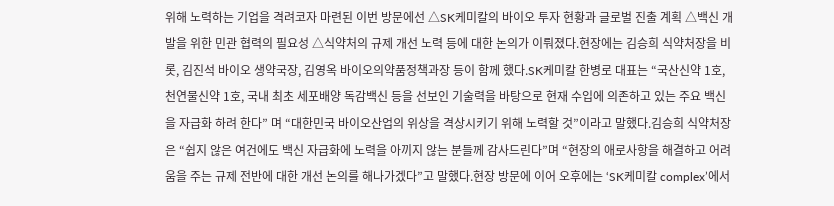위해 노력하는 기업을 격려코자 마련된 이번 방문에선 △SK케미칼의 바이오 투자 현황과 글로벌 진출 계획 △백신 개발을 위한 민관 협력의 필요성 △식약처의 규제 개선 노력 등에 대한 논의가 이뤄졌다.현장에는 김승희 식약처장을 비롯, 김진석 바이오 생약국장, 김영옥 바이오의약품정책과장 등이 함께 했다.SK케미칼 한병로 대표는 “국산신약 1호, 천연물신약 1호, 국내 최초 세포배양 독감백신 등을 선보인 기술력을 바탕으로 현재 수입에 의존하고 있는 주요 백신을 자급화 하려 한다” 며 “대한민국 바이오산업의 위상을 격상시키기 위해 노력할 것”이라고 말했다.김승희 식약처장은 “쉽지 않은 여건에도 백신 자급화에 노력을 아끼지 않는 분들께 감사드린다”며 “현장의 애로사항을 해결하고 어려움을 주는 규제 전반에 대한 개선 논의를 해나가겠다”고 말했다.현장 방문에 이어 오후에는 ‘SK케미칼 complex’에서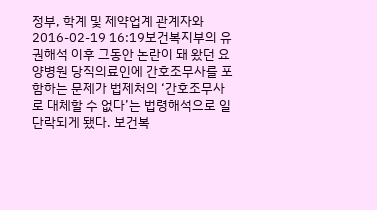정부, 학계 및 제약업계 관계자와
2016-02-19 16:19보건복지부의 유권해석 이후 그동안 논란이 돼 왔던 요양병원 당직의료인에 간호조무사를 포함하는 문제가 법제처의 ‘간호조무사로 대체할 수 없다’는 법령해석으로 일단락되게 됐다. 보건복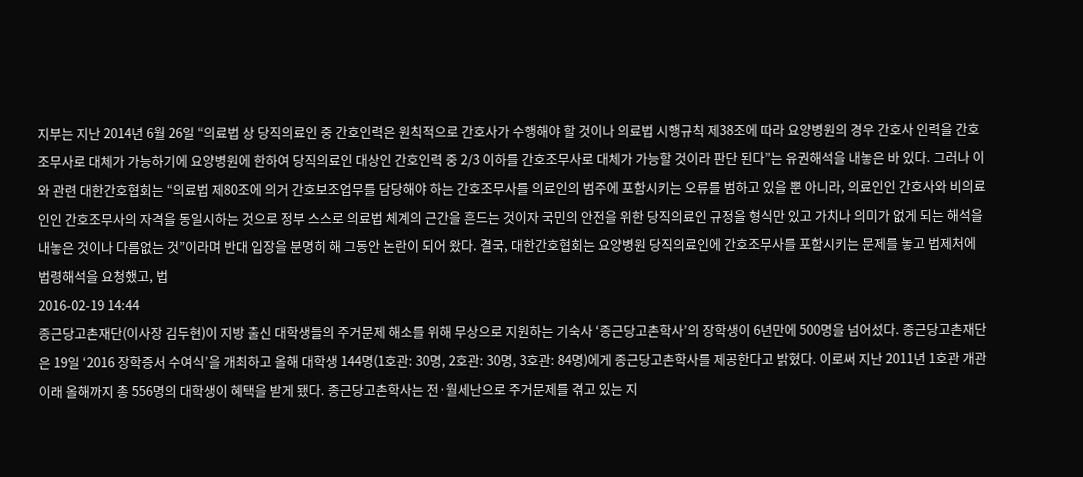지부는 지난 2014년 6월 26일 “의료법 상 당직의료인 중 간호인력은 원칙적으로 간호사가 수행해야 할 것이나 의료법 시행규칙 제38조에 따라 요양병원의 경우 간호사 인력을 간호조무사로 대체가 가능하기에 요양병원에 한하여 당직의료인 대상인 간호인력 중 2/3 이하를 간호조무사로 대체가 가능할 것이라 판단 된다”는 유권해석을 내놓은 바 있다. 그러나 이와 관련 대한간호협회는 “의료법 제80조에 의거 간호보조업무를 담당해야 하는 간호조무사를 의료인의 범주에 포함시키는 오류를 범하고 있을 뿐 아니라, 의료인인 간호사와 비의료인인 간호조무사의 자격을 동일시하는 것으로 정부 스스로 의료법 체계의 근간을 흔드는 것이자 국민의 안전을 위한 당직의료인 규정을 형식만 있고 가치나 의미가 없게 되는 해석을 내놓은 것이나 다름없는 것”이라며 반대 입장을 분명히 해 그동안 논란이 되어 왔다. 결국, 대한간호협회는 요양병원 당직의료인에 간호조무사를 포함시키는 문제를 놓고 법제처에 법령해석을 요청했고, 법
2016-02-19 14:44
종근당고촌재단(이사장 김두현)이 지방 출신 대학생들의 주거문제 해소를 위해 무상으로 지원하는 기숙사 ‘종근당고촌학사’의 장학생이 6년만에 500명을 넘어섰다. 종근당고촌재단은 19일 ‘2016 장학증서 수여식’을 개최하고 올해 대학생 144명(1호관: 30명, 2호관: 30명, 3호관: 84명)에게 종근당고촌학사를 제공한다고 밝혔다. 이로써 지난 2011년 1호관 개관이래 올해까지 총 556명의 대학생이 혜택을 받게 됐다. 종근당고촌학사는 전·월세난으로 주거문제를 겪고 있는 지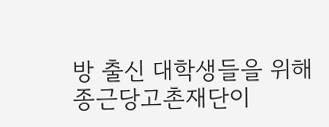방 출신 대학생들을 위해 종근당고촌재단이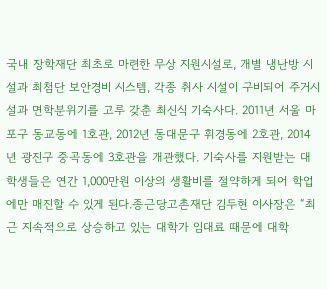국내 장학재단 최초로 마련한 무상 지원시설로, 개별 냉난방 시설과 최첨단 보안경비 시스템, 각종 취사 시설이 구비되어 주거시설과 면학분위기를 고루 갖춘 최신식 기숙사다. 2011년 서울 마포구 동교동에 1호관, 2012년 동대문구 휘경동에 2호관, 2014년 광진구 중곡동에 3호관을 개관했다. 기숙사를 지원받는 대학생들은 연간 1,000만원 이상의 생활비를 절약하게 되어 학업에만 매진할 수 있게 된다.종근당고촌재단 김두현 이사장은 “최근 지속적으로 상승하고 있는 대학가 임대료 때문에 대학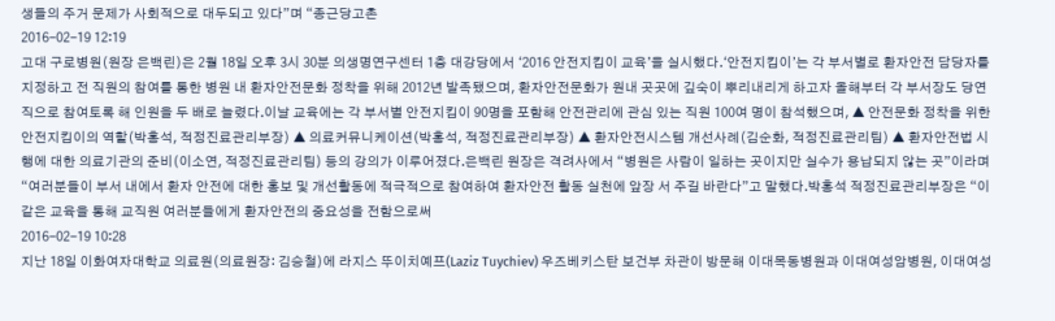생들의 주거 문제가 사회적으로 대두되고 있다”며 “종근당고촌
2016-02-19 12:19
고대 구로병원(원장 은백린)은 2월 18일 오후 3시 30분 의생명연구센터 1층 대강당에서 ‘2016 안전지킴이 교육’을 실시했다.‘안전지킴이’는 각 부서별로 환자안전 담당자를 지정하고 전 직원의 참여를 통한 병원 내 환자안전문화 정착을 위해 2012년 발족됐으며, 환자안전문화가 원내 곳곳에 깊숙이 뿌리내리게 하고자 올해부터 각 부서장도 당연직으로 참여토록 해 인원을 두 배로 늘렸다.이날 교육에는 각 부서별 안전지킴이 90명을 포함해 안전관리에 관심 있는 직원 100여 명이 참석했으며, ▲ 안전문화 정착을 위한 안전지킴이의 역할(박홍석, 적정진료관리부장) ▲ 의료커뮤니케이션(박홍석, 적정진료관리부장) ▲ 환자안전시스템 개선사례(김순화, 적정진료관리팀) ▲ 환자안전법 시행에 대한 의료기관의 준비(이소연, 적정진료관리팀) 등의 강의가 이루어졌다.은백린 원장은 격려사에서 “병원은 사람이 일하는 곳이지만 실수가 용납되지 않는 곳”이라며 “여러분들이 부서 내에서 환자 안전에 대한 홍보 및 개선활동에 적극적으로 참여하여 환자안전 활동 실천에 앞장 서 주길 바란다”고 말했다.박홍석 적정진료관리부장은 “이 같은 교육을 통해 교직원 여러분들에게 환자안전의 중요성을 전함으로써
2016-02-19 10:28
지난 18일 이화여자대학교 의료원(의료원장: 김승철)에 라지스 뚜이치예프(Laziz Tuychiev) 우즈베키스탄 보건부 차관이 방문해 이대목동병원과 이대여성암병원, 이대여성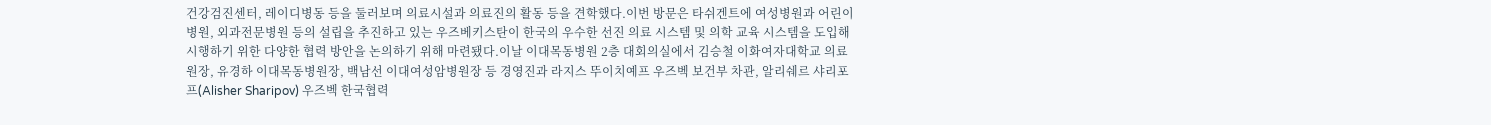건강검진센터, 레이디병동 등을 둘러보며 의료시설과 의료진의 활동 등을 견학했다.이번 방문은 타쉬겐트에 여성병원과 어린이병원, 외과전문병원 등의 설립을 추진하고 있는 우즈베키스탄이 한국의 우수한 선진 의료 시스템 및 의학 교육 시스템을 도입해 시행하기 위한 다양한 협력 방안을 논의하기 위해 마련됐다.이날 이대목동병원 2층 대회의실에서 김승철 이화여자대학교 의료원장, 유경하 이대목동병원장, 백남선 이대여성암병원장 등 경영진과 라지스 뚜이치예프 우즈벡 보건부 차관, 알리쉐르 샤리포프(Alisher Sharipov) 우즈벡 한국협력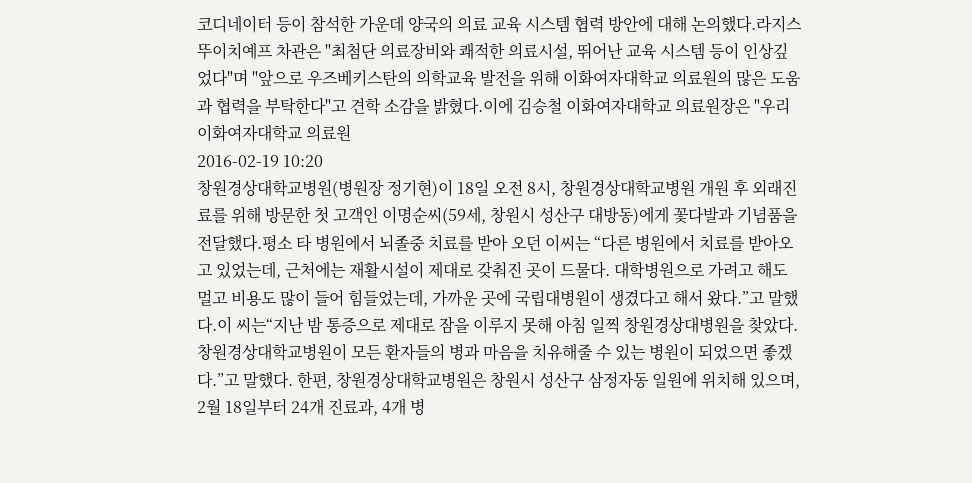코디네이터 등이 참석한 가운데 양국의 의료 교육 시스템 협력 방안에 대해 논의했다.라지스 뚜이치예프 차관은 "최첨단 의료장비와 쾌적한 의료시설, 뛰어난 교육 시스템 등이 인상깊었다"며 "앞으로 우즈베키스탄의 의학교육 발전을 위해 이화여자대학교 의료원의 많은 도움과 협력을 부탁한다"고 견학 소감을 밝혔다.이에 김승철 이화여자대학교 의료원장은 "우리 이화여자대학교 의료원
2016-02-19 10:20
창원경상대학교병원(병원장 정기현)이 18일 오전 8시, 창원경상대학교병원 개원 후 외래진료를 위해 방문한 첫 고객인 이명순씨(59세, 창원시 성산구 대방동)에게 꽃다발과 기념품을 전달했다.평소 타 병원에서 뇌졸중 치료를 받아 오던 이씨는 “다른 병원에서 치료를 받아오고 있었는데, 근처에는 재활시설이 제대로 갖춰진 곳이 드물다. 대학병원으로 가려고 해도 멀고 비용도 많이 들어 힘들었는데, 가까운 곳에 국립대병원이 생겼다고 해서 왔다.”고 말했다.이 씨는“지난 밤 통증으로 제대로 잠을 이루지 못해 아침 일찍 창원경상대병원을 찾았다. 창원경상대학교병원이 모든 환자들의 병과 마음을 치유해줄 수 있는 병원이 되었으면 좋겠다.”고 말했다. 한편, 창원경상대학교병원은 창원시 성산구 삼정자동 일원에 위치해 있으며, 2월 18일부터 24개 진료과, 4개 병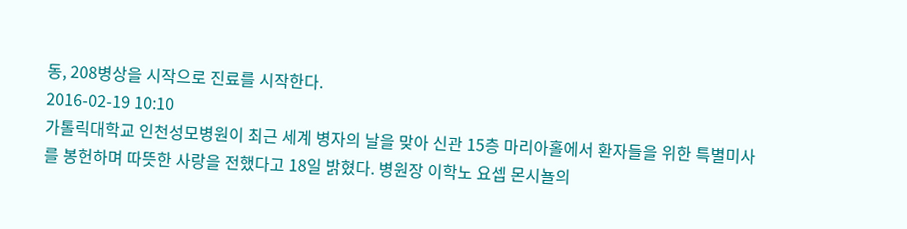동, 208병상을 시작으로 진료를 시작한다.
2016-02-19 10:10
가톨릭대학교 인천성모병원이 최근 세계 병자의 날을 맞아 신관 15층 마리아홀에서 환자들을 위한 특별미사를 봉헌하며 따뜻한 사랑을 전했다고 18일 밝혔다. 병원장 이학노 요셉 몬시뇰의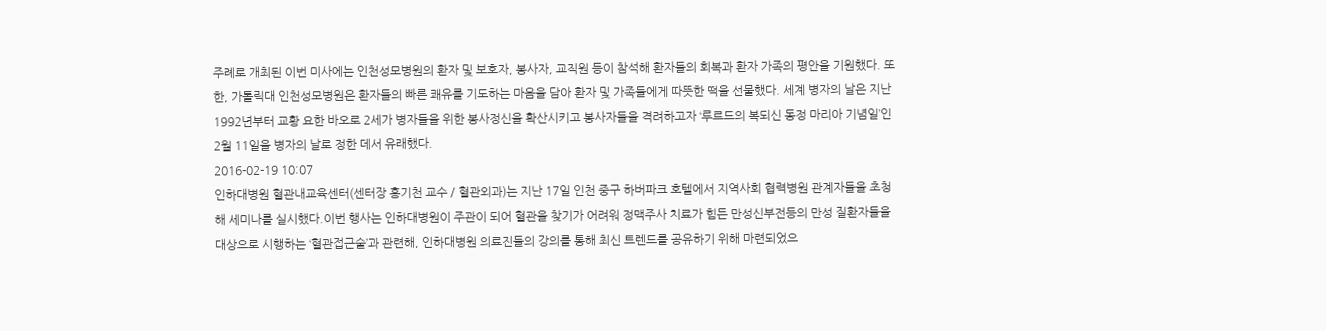주례로 개최된 이번 미사에는 인천성모병원의 환자 및 보호자, 봉사자, 교직원 등이 참석해 환자들의 회복과 환자 가족의 평안을 기원했다. 또한, 가톨릭대 인천성모병원은 환자들의 빠른 쾌유를 기도하는 마음을 담아 환자 및 가족들에게 따뜻한 떡을 선물했다. 세계 병자의 날은 지난 1992년부터 교황 요한 바오로 2세가 병자들을 위한 봉사정신을 확산시키고 봉사자들을 격려하고자 ‘루르드의 복되신 동정 마리아 기념일’인 2월 11일을 병자의 날로 정한 데서 유래했다.
2016-02-19 10:07
인하대병원 혈관내교육센터(센터장 홍기천 교수 / 혈관외과)는 지난 17일 인천 중구 하버파크 호텔에서 지역사회 협력병원 관계자들을 초청해 세미나를 실시했다.이번 행사는 인하대병원이 주관이 되어 혈관을 찾기가 어려워 정맥주사 치료가 힘든 만성신부전등의 만성 질환자들을 대상으로 시행하는 ‘혈관접근술’과 관련해, 인하대병원 의료진들의 강의를 통해 최신 트렌드를 공유하기 위해 마련되었으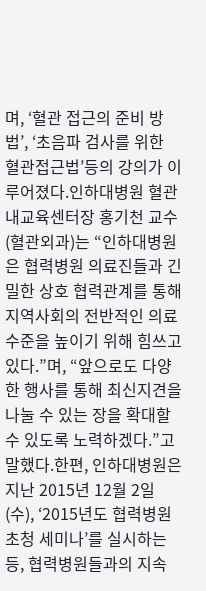며, ‘혈관 접근의 준비 방법’, ‘초음파 검사를 위한 혈관접근법’등의 강의가 이루어졌다.인하대병원 혈관내교육센터장 홍기천 교수(혈관외과)는 “인하대병원은 협력병원 의료진들과 긴밀한 상호 협력관계를 통해 지역사회의 전반적인 의료수준을 높이기 위해 힘쓰고 있다.”며, “앞으로도 다양한 행사를 통해 최신지견을 나눌 수 있는 장을 확대할 수 있도록 노력하겠다.”고 말했다.한편, 인하대병원은 지난 2015년 12월 2일(수), ‘2015년도 협력병원 초청 세미나’를 실시하는 등, 협력병원들과의 지속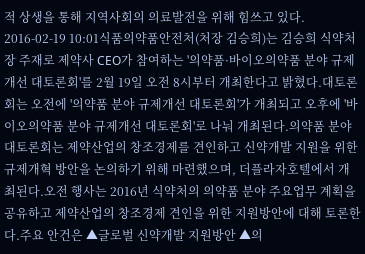적 상생을 통해 지역사회의 의료발전을 위해 힘쓰고 있다.
2016-02-19 10:01식품의약품안전처(처장 김승희)는 김승희 식약처장 주재로 제약사 CEO가 참여하는 '의약품·바이오의약품 분야 규제개선 대토론회'를 2월 19일 오전 8시부터 개최한다고 밝혔다.대토론회는 오전에 '의약품 분야 규제개선 대토론회'가 개최되고 오후에 '바이오의약품 분야 규제개선 대토론회'로 나눠 개최된다.의약품 분야 대토론회는 제약산업의 창조경제를 견인하고 신약개발 지원을 위한 규제개혁 방안을 논의하기 위해 마련했으며, 더플라자호텔에서 개최된다.오전 행사는 2016년 식약처의 의약품 분야 주요업무 계획을 공유하고 제약산업의 창조경제 견인을 위한 지원방안에 대해 토론한다.주요 안건은 ▲글로벌 신약개발 지원방안 ▲의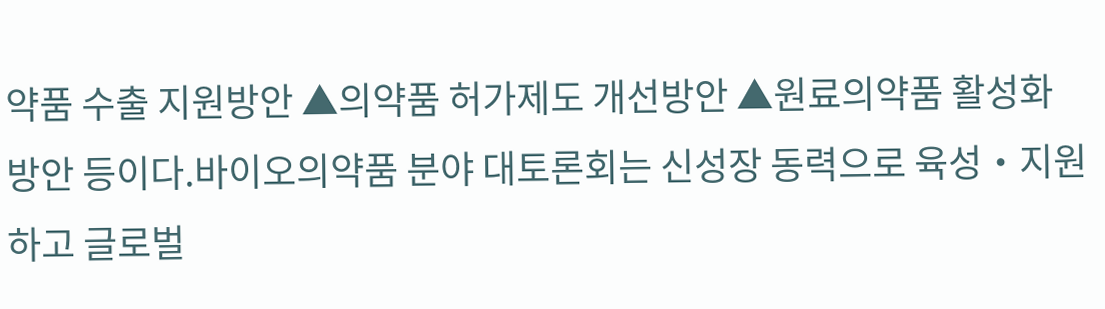약품 수출 지원방안 ▲의약품 허가제도 개선방안 ▲원료의약품 활성화 방안 등이다.바이오의약품 분야 대토론회는 신성장 동력으로 육성‧지원하고 글로벌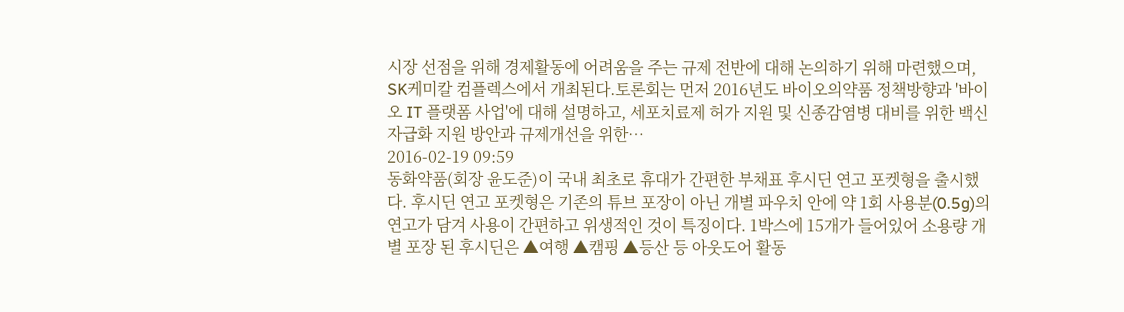시장 선점을 위해 경제활동에 어려움을 주는 규제 전반에 대해 논의하기 위해 마련했으며, SK케미칼 컴플렉스에서 개최된다.토론회는 먼저 2016년도 바이오의약품 정책방향과 '바이오 IT 플랫폼 사업'에 대해 설명하고, 세포치료제 허가 지원 및 신종감염병 대비를 위한 백신 자급화 지원 방안과 규제개선을 위한…
2016-02-19 09:59
동화약품(회장 윤도준)이 국내 최초로 휴대가 간편한 부채표 후시딘 연고 포켓형을 출시했다. 후시딘 연고 포켓형은 기존의 튜브 포장이 아닌 개별 파우치 안에 약 1회 사용분(0.5g)의 연고가 담겨 사용이 간편하고 위생적인 것이 특징이다. 1박스에 15개가 들어있어 소용량 개별 포장 된 후시딘은 ▲여행 ▲캠핑 ▲등산 등 아웃도어 활동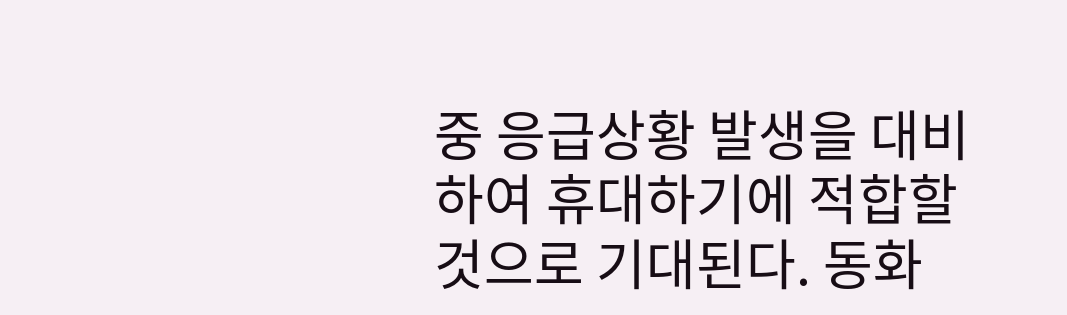중 응급상황 발생을 대비하여 휴대하기에 적합할 것으로 기대된다. 동화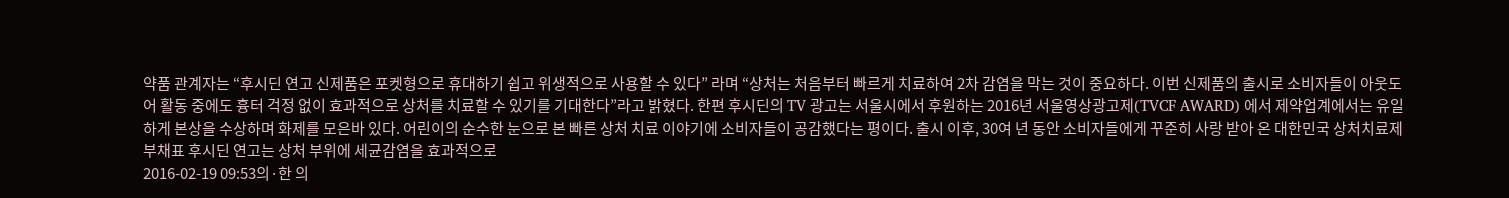약품 관계자는 “후시딘 연고 신제품은 포켓형으로 휴대하기 쉽고 위생적으로 사용할 수 있다” 라며 “상처는 처음부터 빠르게 치료하여 2차 감염을 막는 것이 중요하다. 이번 신제품의 출시로 소비자들이 아웃도어 활동 중에도 흉터 걱정 없이 효과적으로 상처를 치료할 수 있기를 기대한다”라고 밝혔다. 한편 후시딘의 TV 광고는 서울시에서 후원하는 2016년 서울영상광고제(TVCF AWARD) 에서 제약업계에서는 유일하게 본상을 수상하며 화제를 모은바 있다. 어린이의 순수한 눈으로 본 빠른 상처 치료 이야기에 소비자들이 공감했다는 평이다. 출시 이후, 30여 년 동안 소비자들에게 꾸준히 사랑 받아 온 대한민국 상처치료제 부채표 후시딘 연고는 상처 부위에 세균감염을 효과적으로
2016-02-19 09:53의·한 의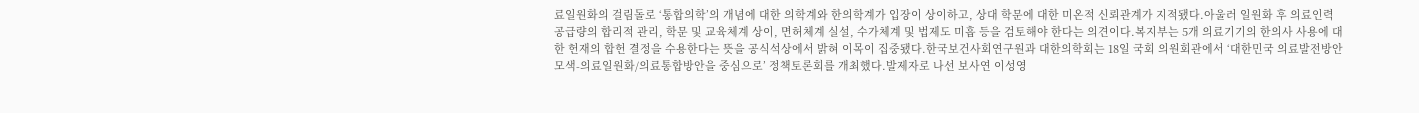료일원화의 걸림돌로 ‘통합의학’의 개념에 대한 의학계와 한의학계가 입장이 상이하고, 상대 학문에 대한 미온적 신뢰관계가 지적됐다.아울러 일원화 후 의료인력 공급량의 합리적 관리, 학문 및 교육체계 상이, 면허체계 실설, 수가체계 및 법제도 미흡 등을 검토해야 한다는 의견이다.복지부는 5개 의료기기의 한의사 사용에 대한 헌재의 합헌 결정을 수용한다는 뜻을 공식석상에서 밝혀 이목이 집중됐다.한국보건사회연구원과 대한의학회는 18일 국회 의원회관에서 ‘대한민국 의료발전방안 모색-의료일원화/의료통합방안을 중심으로’ 정책토론회를 개최했다.발제자로 나선 보사연 이성영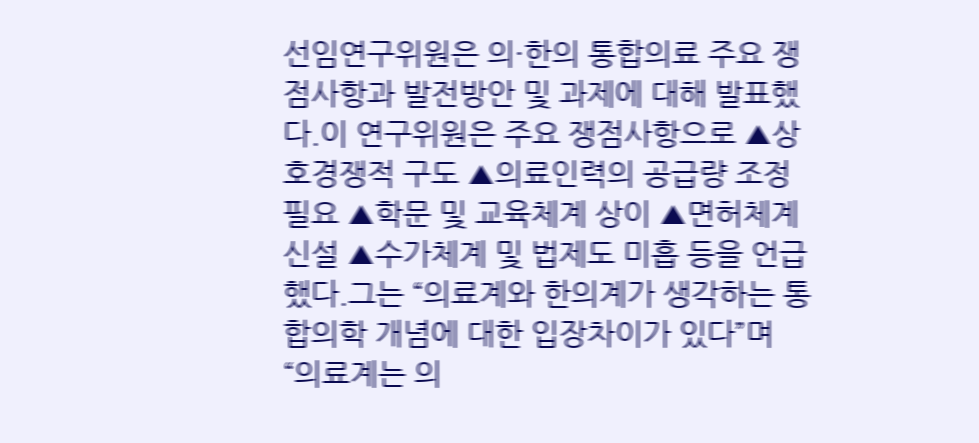선임연구위원은 의·한의 통합의료 주요 쟁점사항과 발전방안 및 과제에 대해 발표했다.이 연구위원은 주요 쟁점사항으로 ▲상호경쟁적 구도 ▲의료인력의 공급량 조정 필요 ▲학문 및 교육체계 상이 ▲면허체계 신설 ▲수가체계 및 법제도 미흡 등을 언급했다.그는 “의료계와 한의계가 생각하는 통합의학 개념에 대한 입장차이가 있다”며 “의료계는 의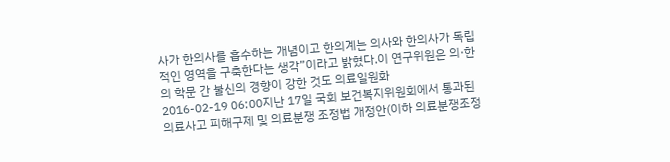사가 한의사를 흡수하는 개념이고 한의계는 의사와 한의사가 독립적인 영역을 구축한다는 생각”이라고 밝혔다.이 연구위원은 의·한의 학문 간 불신의 경향이 강한 것도 의료일원화
2016-02-19 06:00지난 17일 국회 보건복지위원회에서 통과된 의료사고 피해구제 및 의료분쟁 조정법 개정안(이하 의료분쟁조정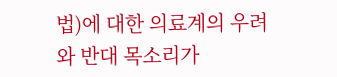법)에 대한 의료계의 우려와 반대 목소리가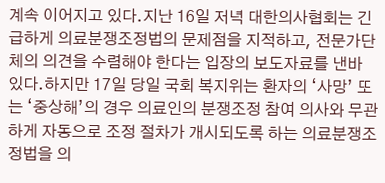계속 이어지고 있다.지난 16일 저녁 대한의사협회는 긴급하게 의료분쟁조정법의 문제점을 지적하고, 전문가단체의 의견을 수렴해야 한다는 입장의 보도자료를 낸바 있다.하지만 17일 당일 국회 복지위는 환자의 ‘사망’ 또는 ‘중상해’의 경우 의료인의 분쟁조정 참여 의사와 무관하게 자동으로 조정 절차가 개시되도록 하는 의료분쟁조정법을 의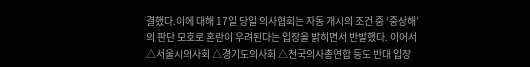결했다.이에 대해 17일 당일 의사협회는 자동 개시의 조건 중 ‘중상해’의 판단 모호로 혼란이 우려된다는 입장을 밝히면서 반발했다. 이어서 △서울시의사회 △경기도의사회 △전국의사총연합 등도 반대 입장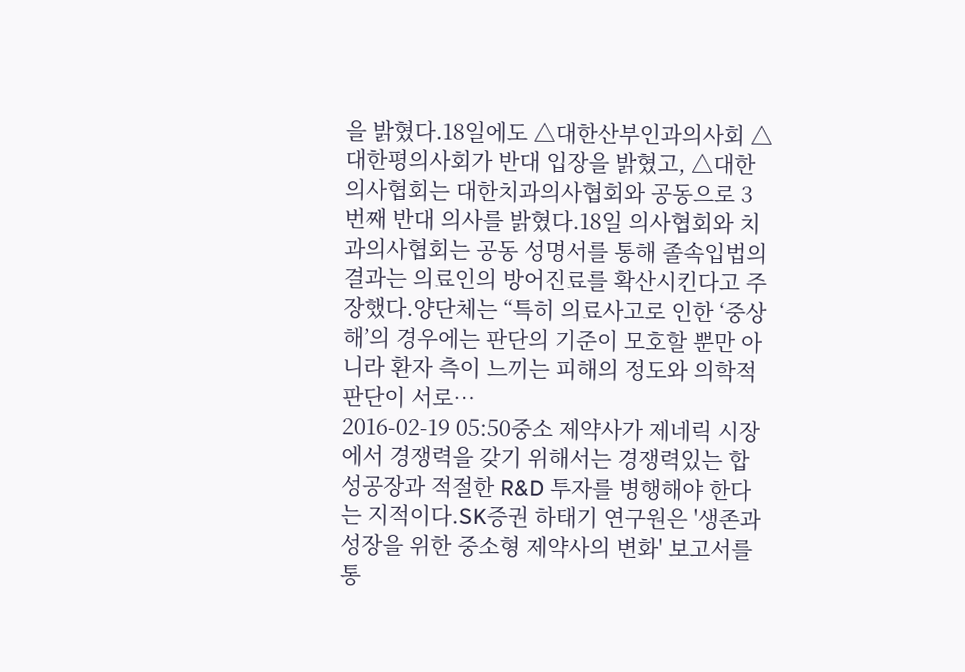을 밝혔다.18일에도 △대한산부인과의사회 △대한평의사회가 반대 입장을 밝혔고, △대한의사협회는 대한치과의사협회와 공동으로 3번째 반대 의사를 밝혔다.18일 의사협회와 치과의사협회는 공동 성명서를 통해 졸속입법의 결과는 의료인의 방어진료를 확산시킨다고 주장했다.양단체는 “특히 의료사고로 인한 ‘중상해’의 경우에는 판단의 기준이 모호할 뿐만 아니라 환자 측이 느끼는 피해의 정도와 의학적 판단이 서로…
2016-02-19 05:50중소 제약사가 제네릭 시장에서 경쟁력을 갖기 위해서는 경쟁력있는 합성공장과 적절한 R&D 투자를 병행해야 한다는 지적이다.SK증권 하태기 연구원은 '생존과 성장을 위한 중소형 제약사의 변화' 보고서를 통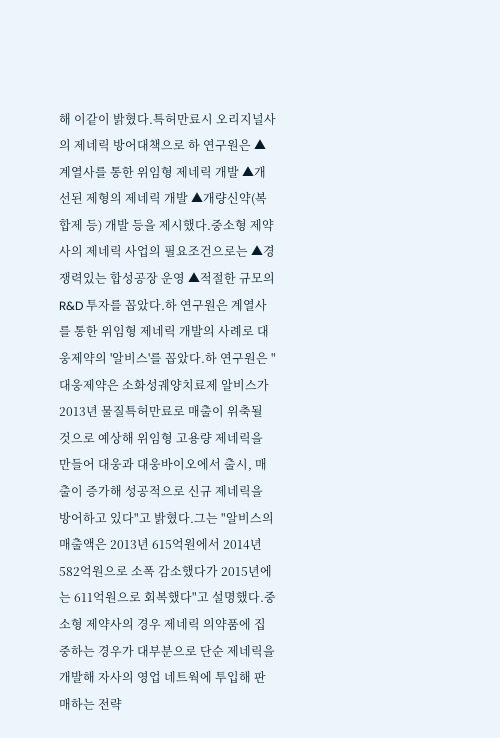해 이같이 밝혔다.특허만료시 오리지널사의 제네릭 방어대책으로 하 연구원은 ▲계열사를 통한 위임형 제네릭 개발 ▲개선된 제형의 제네릭 개발 ▲개량신약(복합제 등) 개발 등을 제시했다.중소형 제약사의 제네릭 사업의 필요조건으로는 ▲경쟁력있는 합성공장 운영 ▲적절한 규모의 R&D 투자를 꼽았다.하 연구원은 계열사를 통한 위임형 제네릭 개발의 사례로 대웅제약의 '알비스'를 꼽았다.하 연구원은 "대웅제약은 소화성궤양치료제 알비스가 2013년 물질특허만료로 매출이 위축될 것으로 예상해 위임형 고용량 제네릭을 만들어 대웅과 대웅바이오에서 출시, 매출이 증가해 성공적으로 신규 제네릭을 방어하고 있다"고 밝혔다.그는 "알비스의 매출액은 2013년 615억원에서 2014년 582억원으로 소폭 감소했다가 2015년에는 611억원으로 회복했다"고 설명했다.중소형 제약사의 경우 제네릭 의약품에 집중하는 경우가 대부분으로 단순 제네릭을 개발해 자사의 영업 네트웍에 투입해 판매하는 전략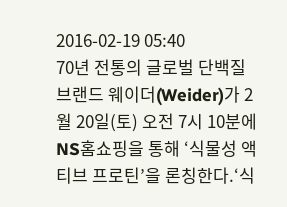2016-02-19 05:40
70년 전통의 글로벌 단백질 브랜드 웨이더(Weider)가 2월 20일(토) 오전 7시 10분에 NS홈쇼핑을 통해 ‘식물성 액티브 프로틴’을 론칭한다.‘식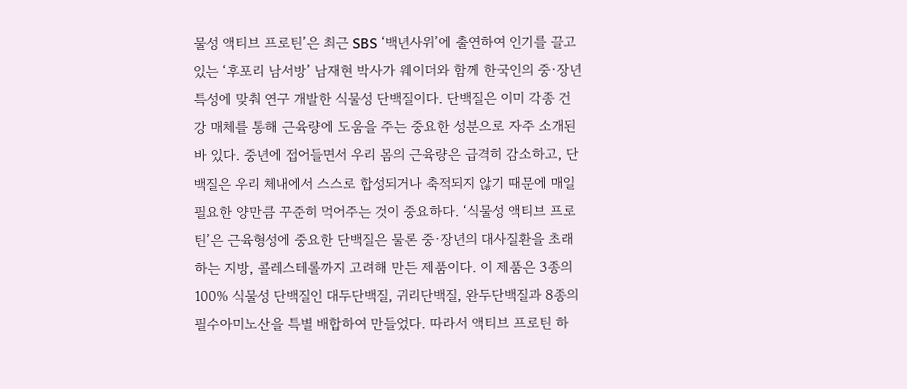물성 액티브 프로틴’은 최근 SBS ‘백년사위’에 출연하여 인기를 끌고 있는 ‘후포리 남서방’ 남재현 박사가 웨이더와 함께 한국인의 중·장년 특성에 맞춰 연구 개발한 식물성 단백질이다. 단백질은 이미 각종 건강 매체를 통해 근육량에 도움을 주는 중요한 성분으로 자주 소개된 바 있다. 중년에 접어들면서 우리 몸의 근육량은 급격히 감소하고, 단백질은 우리 체내에서 스스로 합성되거나 축적되지 않기 때문에 매일 필요한 양만큼 꾸준히 먹어주는 것이 중요하다. ‘식물성 액티브 프로틴’은 근육형성에 중요한 단백질은 물론 중·장년의 대사질환을 초래하는 지방, 콜레스테롤까지 고려해 만든 제품이다. 이 제품은 3종의 100% 식물성 단백질인 대두단백질, 귀리단백질, 완두단백질과 8종의 필수아미노산을 특별 배합하여 만들었다. 따라서 액티브 프로틴 하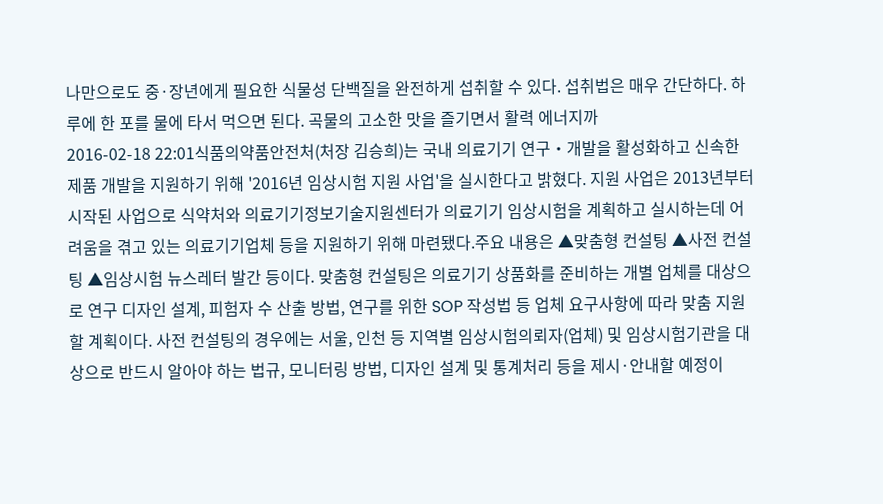나만으로도 중·장년에게 필요한 식물성 단백질을 완전하게 섭취할 수 있다. 섭취법은 매우 간단하다. 하루에 한 포를 물에 타서 먹으면 된다. 곡물의 고소한 맛을 즐기면서 활력 에너지까
2016-02-18 22:01식품의약품안전처(처장 김승희)는 국내 의료기기 연구‧개발을 활성화하고 신속한 제품 개발을 지원하기 위해 '2016년 임상시험 지원 사업'을 실시한다고 밝혔다. 지원 사업은 2013년부터 시작된 사업으로 식약처와 의료기기정보기술지원센터가 의료기기 임상시험을 계획하고 실시하는데 어려움을 겪고 있는 의료기기업체 등을 지원하기 위해 마련됐다.주요 내용은 ▲맞춤형 컨설팅 ▲사전 컨설팅 ▲임상시험 뉴스레터 발간 등이다. 맞춤형 컨설팅은 의료기기 상품화를 준비하는 개별 업체를 대상으로 연구 디자인 설계, 피험자 수 산출 방법, 연구를 위한 SOP 작성법 등 업체 요구사항에 따라 맞춤 지원할 계획이다. 사전 컨설팅의 경우에는 서울, 인천 등 지역별 임상시험의뢰자(업체) 및 임상시험기관을 대상으로 반드시 알아야 하는 법규, 모니터링 방법, 디자인 설계 및 통계처리 등을 제시·안내할 예정이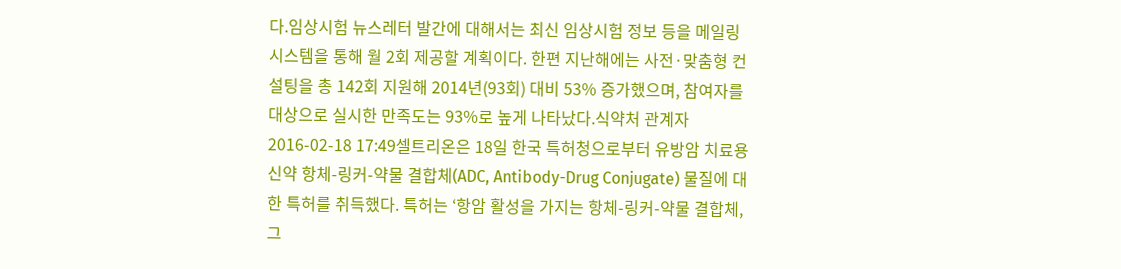다.임상시험 뉴스레터 발간에 대해서는 최신 임상시험 정보 등을 메일링시스템을 통해 월 2회 제공할 계획이다. 한편 지난해에는 사전·맞춤형 컨설팅을 총 142회 지원해 2014년(93회) 대비 53% 증가했으며, 참여자를 대상으로 실시한 만족도는 93%로 높게 나타났다.식약처 관계자
2016-02-18 17:49셀트리온은 18일 한국 특허청으로부터 유방암 치료용 신약 항체-링커-약물 결합체(ADC, Antibody-Drug Conjugate) 물질에 대한 특허를 취득했다. 특허는 ‘항암 활성을 가지는 항체-링커-약물 결합체, 그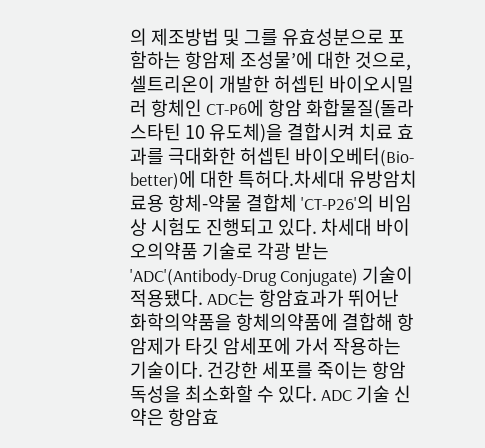의 제조방법 및 그를 유효성분으로 포함하는 항암제 조성물’에 대한 것으로, 셀트리온이 개발한 허셉틴 바이오시밀러 항체인 CT-P6에 항암 화합물질(돌라스타틴 10 유도체)을 결합시켜 치료 효과를 극대화한 허셉틴 바이오베터(Bio-better)에 대한 특허다.차세대 유방암치료용 항체-약물 결합체 'CT-P26'의 비임상 시험도 진행되고 있다. 차세대 바이오의약품 기술로 각광 받는 'ADC'(Antibody-Drug Conjugate) 기술이 적용됐다. ADC는 항암효과가 뛰어난 화학의약품을 항체의약품에 결합해 항암제가 타깃 암세포에 가서 작용하는 기술이다. 건강한 세포를 죽이는 항암독성을 최소화할 수 있다. ADC 기술 신약은 항암효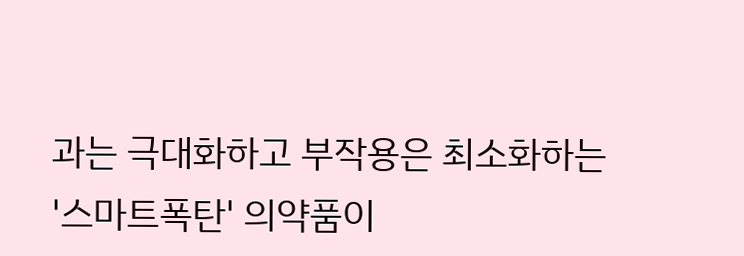과는 극대화하고 부작용은 최소화하는 '스마트폭탄' 의약품이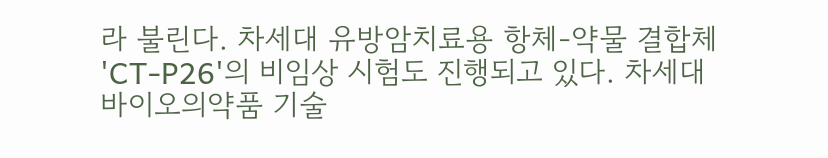라 불린다. 차세대 유방암치료용 항체-약물 결합체 'CT-P26'의 비임상 시험도 진행되고 있다. 차세대 바이오의약품 기술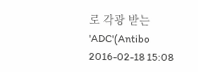로 각광 받는 'ADC'(Antibo
2016-02-18 15:08